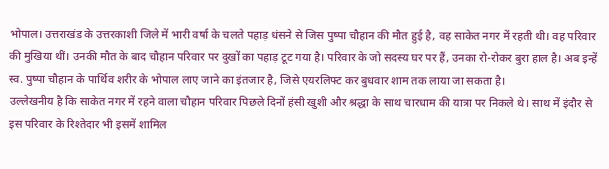भोपाल। उत्तराखंड के उत्तरकाशी जिले में भारी वर्षा के चलते पहाड़ धंसने से जिस पुष्पा चौहान की मौत हुई है, वह साकेत नगर में रहती थी। वह परिवार की मुखिया थीं। उनकी मौत के बाद चौहान परिवार पर दुखों का पहाड़ टूट गया है। परिवार के जो सदस्य घर पर हैं, उनका रो-रोकर बुरा हाल है। अब इन्हें स्व. पुष्पा चौहान के पार्थिव शरीर के भोपाल लाए जाने का इंतजार है, जिसे एयरलिफ्ट कर बुधवार शाम तक लाया जा सकता है।
उल्लेखनीय है कि साकेत नगर में रहने वाला चौहान परिवार पिछले दिनों हंसी खुशी और श्रद्धा के साथ चारधाम की यात्रा पर निकले थे। साथ में इंदौर से इस परिवार के रिश्तेदार भी इसमें शामिल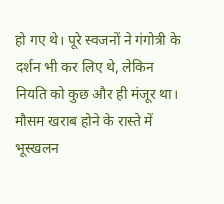हो गए थे। पूरे स्वजनों ने गंगोत्री के दर्शन भी कर लिए थे, लेकिन नियति को कुछ और ही मंजूर था। मौसम खराब होने के रास्ते में भूस्खलन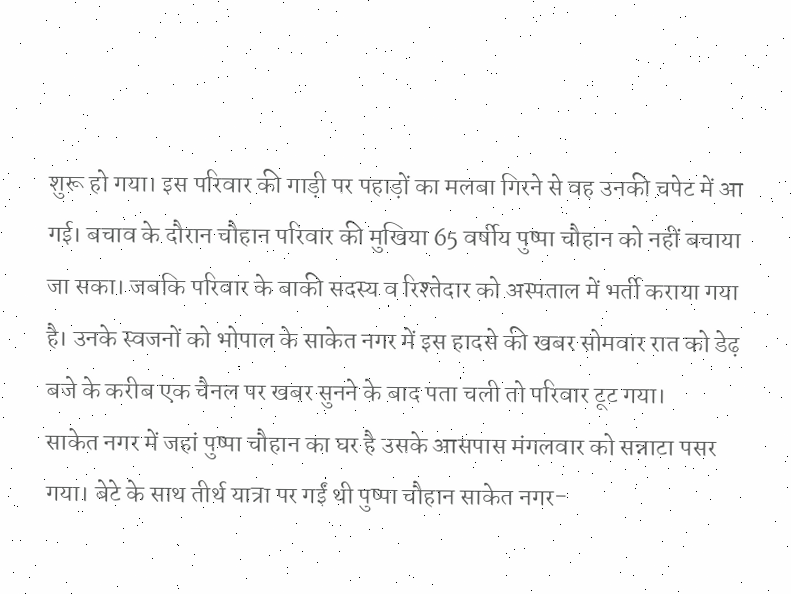शुरू हो गया। इस परिवार की गाड़ी पर पहाड़ों का मलबा गिरने से वह उनकी चपेट में आ गई। बचाव के दौरान चौहान परिवार की मुखिया 65 वर्षीय पुष्पा चौहान को नहीं बचाया जा सका। जबकि परिवार के बाकी सदस्य व रिश्तेदार को अस्पताल में भर्ती कराया गया है। उनके स्वजनों को भोपाल के साकेत नगर में इस हादसे की खबर सोमवार रात को डेढ़ बजे के करीब एक चैनल पर खबर सुनने के बाद पता चली तो परिवार टूट गया।
साकेत नगर में जहां पुष्पा चौहान का घर है उसके आसपास मंगलवार को सन्नाटा पसर गया। बेटे के साथ तीर्थ यात्रा पर गईं थी पुष्पा चौहान साकेत नगर-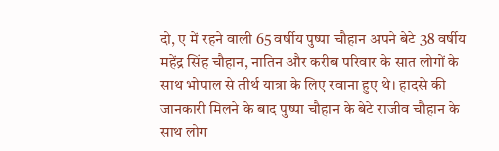दो, ए में रहने वाली 65 वर्षीय पुष्पा चौहान अपने बेटे 38 वर्षीय महेंद्र सिंह चौहान, नातिन और करीब परिवार के सात लोगों के साथ भोपाल से तीर्थ यात्रा के लिए रवाना हुए थे। हादसे की जानकारी मिलने के बाद पुष्पा चौहान के बेटे राजीव चौहान के साथ लोग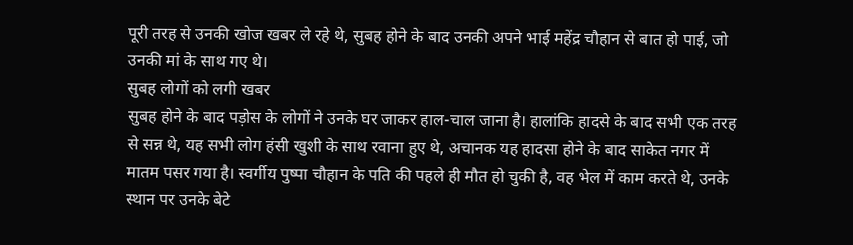पूरी तरह से उनकी खोज खबर ले रहे थे, सुबह होने के बाद उनकी अपने भाई महेंद्र चौहान से बात हो पाई, जो उनकी मां के साथ गए थे।
सुबह लोगों को लगी खबर
सुबह होने के बाद पड़ोस के लोगों ने उनके घर जाकर हाल-चाल जाना है। हालांकि हादसे के बाद सभी एक तरह से सन्न थे, यह सभी लोग हंसी खुशी के साथ रवाना हुए थे, अचानक यह हादसा होने के बाद साकेत नगर में मातम पसर गया है। स्वर्गीय पुष्पा चौहान के पति की पहले ही मौत हो चुकी है, वह भेल में काम करते थे, उनके स्थान पर उनके बेटे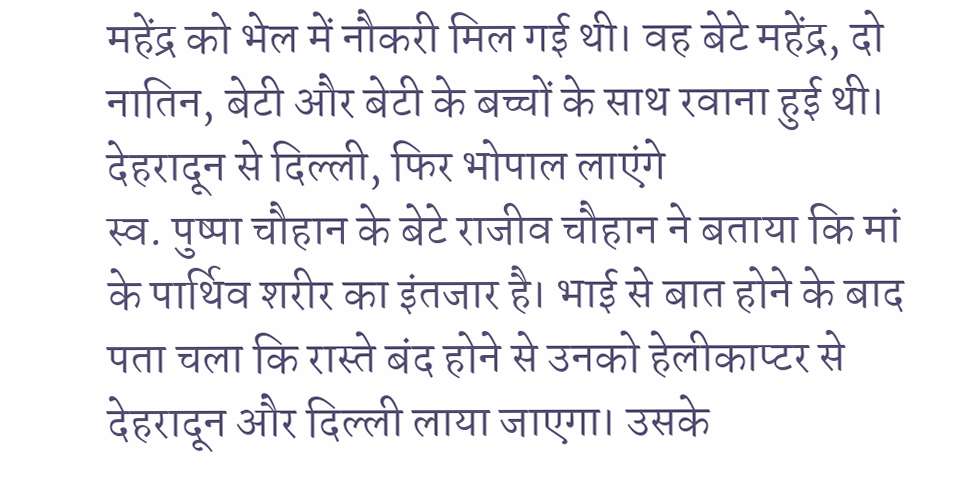महेंद्र को भेल में नौकरी मिल गई थी। वह बेटे महेंद्र, दो नातिन, बेटी और बेटी के बच्चों के साथ रवाना हुई थी।
देहरादून से दिल्ली, फिर भोपाल लाएंगे
स्व. पुष्पा चौहान के बेटे राजीव चौहान ने बताया कि मां के पार्थिव शरीर का इंतजार है। भाई से बात होने के बाद पता चला कि रास्ते बंद होने से उनको हेलीकाप्टर से देहरादून और दिल्ली लाया जाएगा। उसके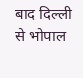बाद दिल्ली से भोपाल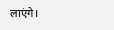लाएंगे।